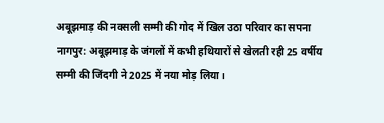अबूझमाड़ की नक्सली सम्मी की गोद में खिल उठा परिवार का सपना
नागपुर: अबूझमाड़ के जंगलों में कभी हथियारों से खेलती रही 25 वर्षीय सम्मी की जिंदगी ने 2025 में नया मोड़ लिया।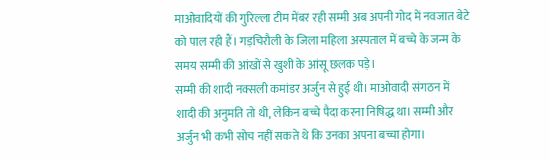माओवादियों की गुरिल्ला टीम मेंबर रही सम्मी अब अपनी गोद में नवजात बेटे को पाल रही हैं। गड़चिरौली के जिला महिला अस्पताल में बच्चे के जन्म के समय सम्मी की आंखों से खुशी के आंसू छलक पड़े।
सम्मी की शादी नक्सली कमांडर अर्जुन से हुई थी। माओवादी संगठन में शादी की अनुमति तो थी, लेकिन बच्चे पैदा करना निषिद्ध था। सम्मी और अर्जुन भी कभी सोच नहीं सकते थे कि उनका अपना बच्चा होगा।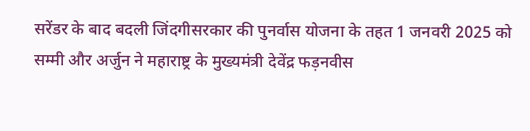सरेंडर के बाद बदली जिंदगीसरकार की पुनर्वास योजना के तहत 1 जनवरी 2025 को सम्मी और अर्जुन ने महाराष्ट्र के मुख्यमंत्री देवेंद्र फड़नवीस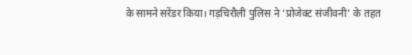के सामने सरेंडर किया। गड़चिरौली पुलिस ने ‘प्रोजेक्ट संजीवनी’ के तहत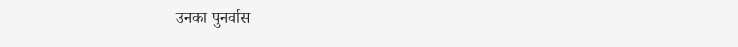उनका पुनर्वास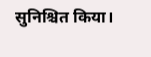सुनिश्चित किया।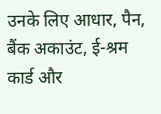उनके लिए आधार, पैन, बैंक अकाउंट, ई-श्रम कार्ड और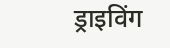ड्राइविंग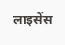लाइसेंस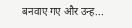बनवाए गए और उन्ह...